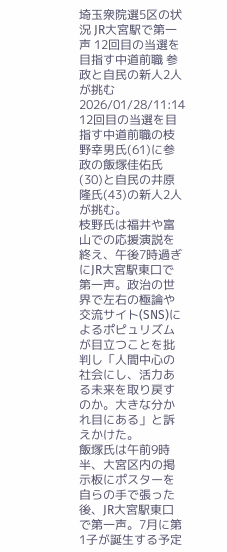埼玉衆院選5区の状況 JR大宮駅で第一声 12回目の当選を目指す中道前職 参政と自民の新人2人が挑む
2026/01/28/11:14
12回目の当選を目指す中道前職の枝野幸男氏(61)に参政の飯塚佳佑氏(30)と自民の井原隆氏(43)の新人2人が挑む。
枝野氏は福井や富山での応援演説を終え、午後7時過ぎにJR大宮駅東口で第一声。政治の世界で左右の極論や交流サイト(SNS)によるポピュリズムが目立つことを批判し「人間中心の社会にし、活力ある未来を取り戻すのか。大きな分かれ目にある」と訴えかけた。
飯塚氏は午前9時半、大宮区内の掲示板にポスターを自らの手で張った後、JR大宮駅東口で第一声。7月に第1子が誕生する予定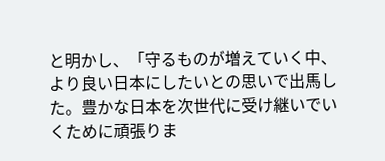と明かし、「守るものが増えていく中、より良い日本にしたいとの思いで出馬した。豊かな日本を次世代に受け継いでいくために頑張りま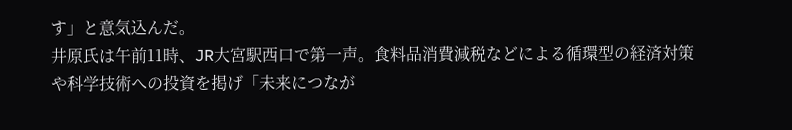す」と意気込んだ。
井原氏は午前11時、JR大宮駅西口で第一声。食料品消費減税などによる循環型の経済対策や科学技術への投資を掲げ「未来につなが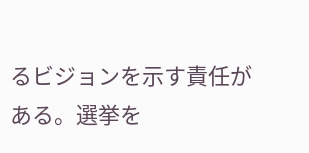るビジョンを示す責任がある。選挙を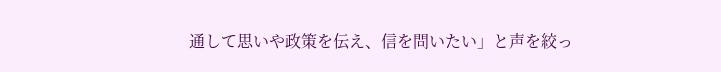通して思いや政策を伝え、信を問いたい」と声を絞っ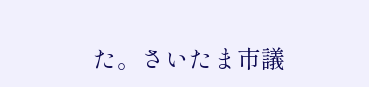た。さいたま市議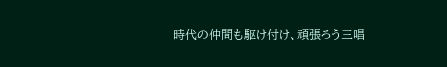時代の仲間も駆け付け、頑張ろう三唱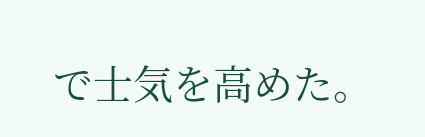で士気を高めた。